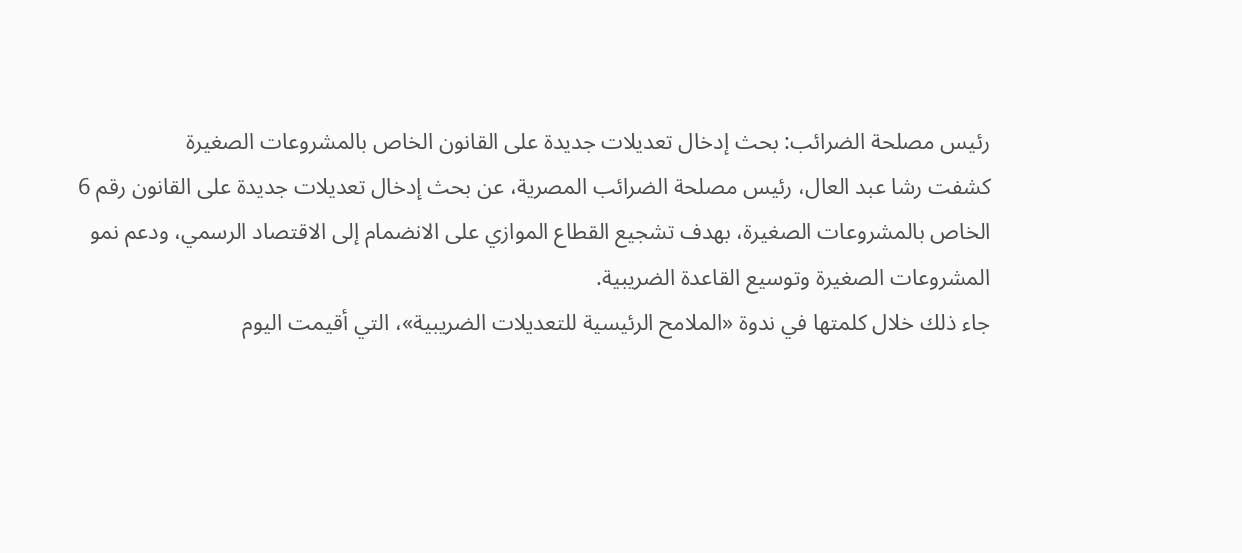رئيس مصلحة الضرائب: بحث إدخال تعديلات جديدة على القانون الخاص بالمشروعات الصغيرة
كشفت رشا عبد العال، رئيس مصلحة الضرائب المصرية، عن بحث إدخال تعديلات جديدة على القانون رقم 6 الخاص بالمشروعات الصغيرة، بهدف تشجيع القطاع الموازي على الانضمام إلى الاقتصاد الرسمي، ودعم نمو المشروعات الصغيرة وتوسيع القاعدة الضريبية.
جاء ذلك خلال كلمتها في ندوة «الملامح الرئيسية للتعديلات الضريبية»، التي أقيمت اليوم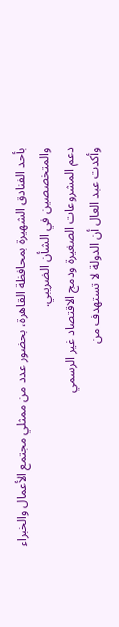بأحد الفنادق الشهيرة بمحافظة القاهرة، بحضور عدد من ممثلي مجتمع الأعمال والخبراء والمتخصصين في الشأن الضريبي.
دعم المشروعات الصغيرة ودمج الاقتصاد غير الرسمي
وأكدت عبد العال أن الدولة لا تستهدف من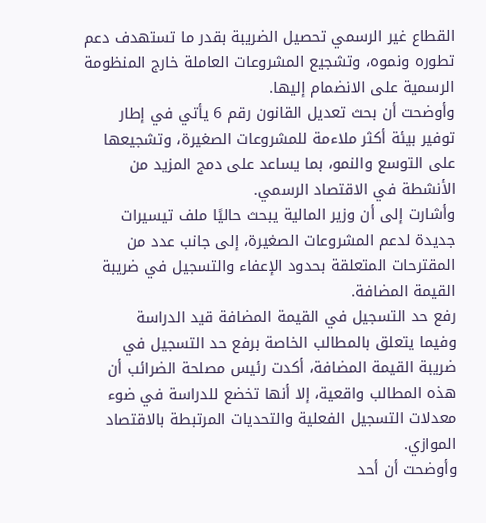القطاع غير الرسمي تحصيل الضريبة بقدر ما تستهدف دعم تطوره ونموه، وتشجيع المشروعات العاملة خارج المنظومة الرسمية على الانضمام إليها.
وأوضحت أن بحث تعديل القانون رقم 6 يأتي في إطار توفير بيئة أكثر ملاءمة للمشروعات الصغيرة، وتشجيعها على التوسع والنمو، بما يساعد على دمج المزيد من الأنشطة في الاقتصاد الرسمي.
وأشارت إلى أن وزير المالية يبحث حاليًا ملف تيسيرات جديدة لدعم المشروعات الصغيرة، إلى جانب عدد من المقترحات المتعلقة بحدود الإعفاء والتسجيل في ضريبة القيمة المضافة.
رفع حد التسجيل في القيمة المضافة قيد الدراسة
وفيما يتعلق بالمطالب الخاصة برفع حد التسجيل في ضريبة القيمة المضافة، أكدت رئيس مصلحة الضرائب أن هذه المطالب واقعية، إلا أنها تخضع للدراسة في ضوء معدلات التسجيل الفعلية والتحديات المرتبطة بالاقتصاد الموازي.
وأوضحت أن أحد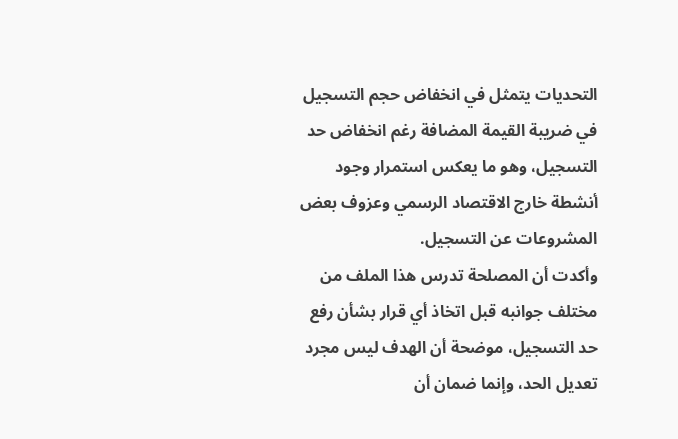التحديات يتمثل في انخفاض حجم التسجيل في ضريبة القيمة المضافة رغم انخفاض حد التسجيل، وهو ما يعكس استمرار وجود أنشطة خارج الاقتصاد الرسمي وعزوف بعض المشروعات عن التسجيل.
وأكدت أن المصلحة تدرس هذا الملف من مختلف جوانبه قبل اتخاذ أي قرار بشأن رفع حد التسجيل، موضحة أن الهدف ليس مجرد تعديل الحد، وإنما ضمان أن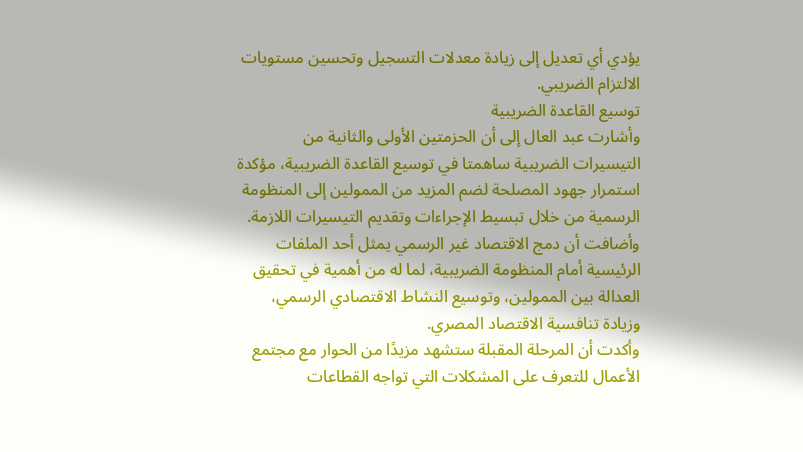يؤدي أي تعديل إلى زيادة معدلات التسجيل وتحسين مستويات الالتزام الضريبي.
توسيع القاعدة الضريبية
وأشارت عبد العال إلى أن الحزمتين الأولى والثانية من التيسيرات الضريبية ساهمتا في توسيع القاعدة الضريبية، مؤكدة استمرار جهود المصلحة لضم المزيد من الممولين إلى المنظومة الرسمية من خلال تبسيط الإجراءات وتقديم التيسيرات اللازمة.
وأضافت أن دمج الاقتصاد غير الرسمي يمثل أحد الملفات الرئيسية أمام المنظومة الضريبية، لما له من أهمية في تحقيق العدالة بين الممولين، وتوسيع النشاط الاقتصادي الرسمي، وزيادة تنافسية الاقتصاد المصري.
وأكدت أن المرحلة المقبلة ستشهد مزيدًا من الحوار مع مجتمع الأعمال للتعرف على المشكلات التي تواجه القطاعات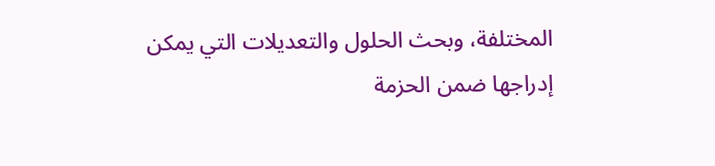المختلفة، وبحث الحلول والتعديلات التي يمكن إدراجها ضمن الحزمة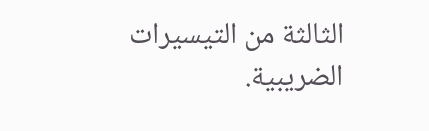الثالثة من التيسيرات الضريبية.